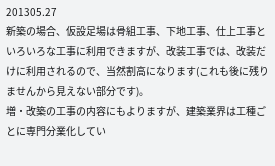201305.27
新築の場合、仮設足場は骨組工事、下地工事、仕上工事といろいろな工事に利用できますが、改装工事では、改装だけに利用されるので、当然割高になります(これも後に残りませんから見えない部分です)。
増・改築の工事の内容にもよりますが、建築業界は工種ごとに専門分業化してい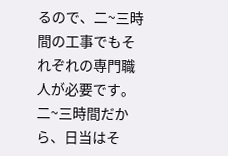るので、二~三時間の工事でもそれぞれの専門職人が必要です。
二~三時間だから、日当はそ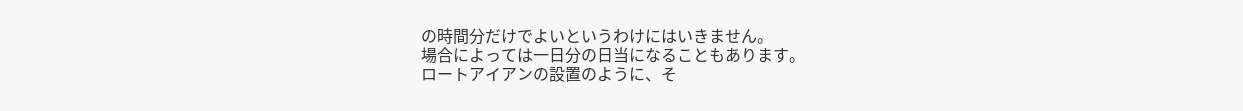の時間分だけでよいというわけにはいきません。
場合によっては一日分の日当になることもあります。
ロートアイアンの設置のように、そ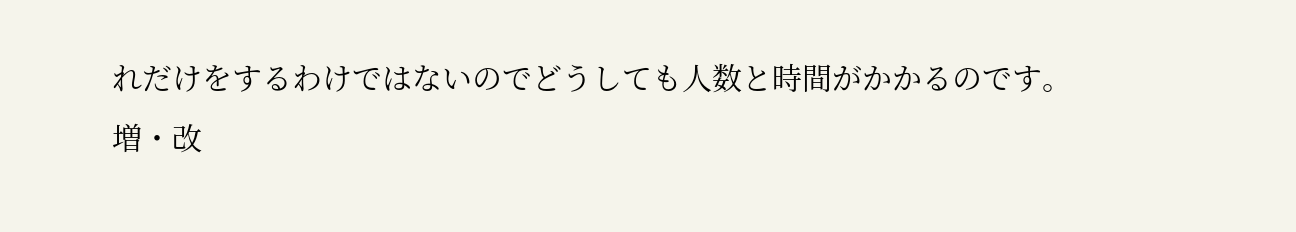れだけをするわけではないのでどうしても人数と時間がかかるのです。
増・改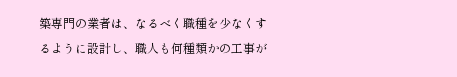築専門の業者は、なるべく職種を少なくするように設計し、職人も何種類かの工事が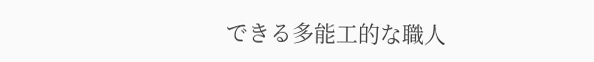できる多能工的な職人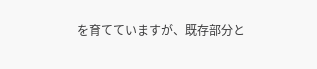を育てていますが、既存部分と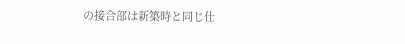の接合部は新築時と同じ仕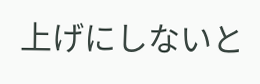上げにしないと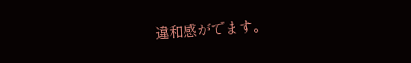違和感がでます。